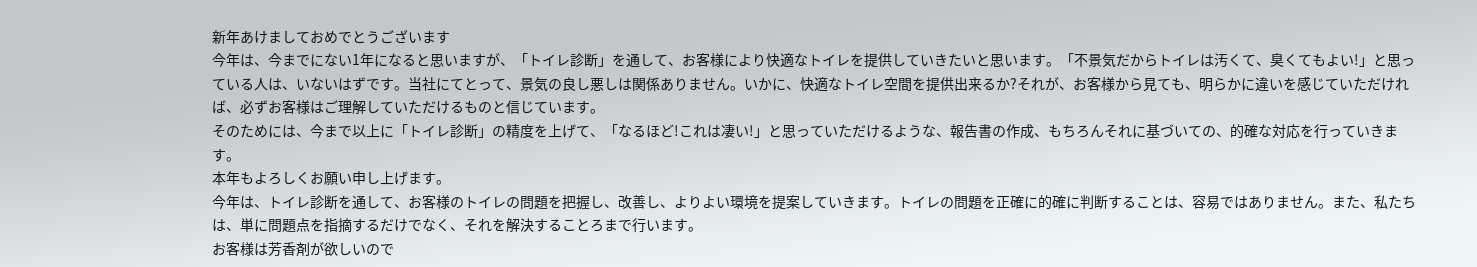新年あけましておめでとうございます
今年は、今までにない1年になると思いますが、「トイレ診断」を通して、お客様により快適なトイレを提供していきたいと思います。「不景気だからトイレは汚くて、臭くてもよい!」と思っている人は、いないはずです。当社にてとって、景気の良し悪しは関係ありません。いかに、快適なトイレ空間を提供出来るか?それが、お客様から見ても、明らかに違いを感じていただければ、必ずお客様はご理解していただけるものと信じています。
そのためには、今まで以上に「トイレ診断」の精度を上げて、「なるほど!これは凄い!」と思っていただけるような、報告書の作成、もちろんそれに基づいての、的確な対応を行っていきます。
本年もよろしくお願い申し上げます。
今年は、トイレ診断を通して、お客様のトイレの問題を把握し、改善し、よりよい環境を提案していきます。トイレの問題を正確に的確に判断することは、容易ではありません。また、私たちは、単に問題点を指摘するだけでなく、それを解決することろまで行います。
お客様は芳香剤が欲しいので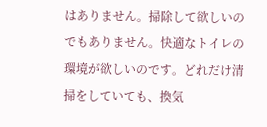はありません。掃除して欲しいのでもありません。快適なトイレの環境が欲しいのです。どれだけ清掃をしていても、換気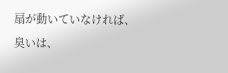扇が動いていなければ、臭いは、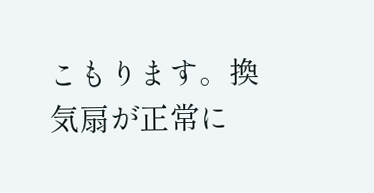こもります。換気扇が正常に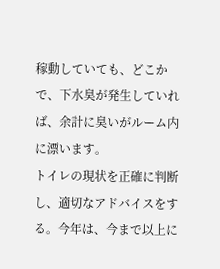稼動していても、どこかで、下水臭が発生していれば、余計に臭いがルーム内に漂います。
トイレの現状を正確に判断し、適切なアドバイスをする。今年は、今まで以上に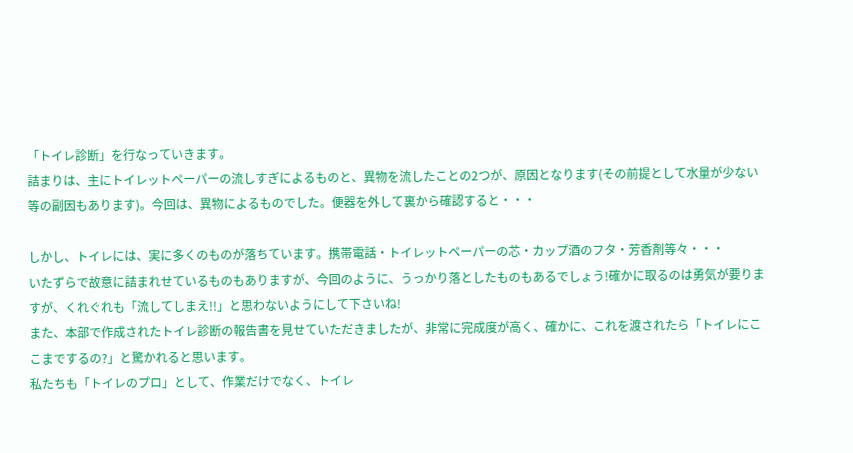「トイレ診断」を行なっていきます。
詰まりは、主にトイレットペーパーの流しすぎによるものと、異物を流したことの2つが、原因となります(その前提として水量が少ない等の副因もあります)。今回は、異物によるものでした。便器を外して裏から確認すると・・・

しかし、トイレには、実に多くのものが落ちています。携帯電話・トイレットペーパーの芯・カップ酒のフタ・芳香剤等々・・・
いたずらで故意に詰まれせているものもありますが、今回のように、うっかり落としたものもあるでしょう!確かに取るのは勇気が要りますが、くれぐれも「流してしまえ!!」と思わないようにして下さいね!
また、本部で作成されたトイレ診断の報告書を見せていただきましたが、非常に完成度が高く、確かに、これを渡されたら「トイレにここまでするの?」と驚かれると思います。
私たちも「トイレのプロ」として、作業だけでなく、トイレ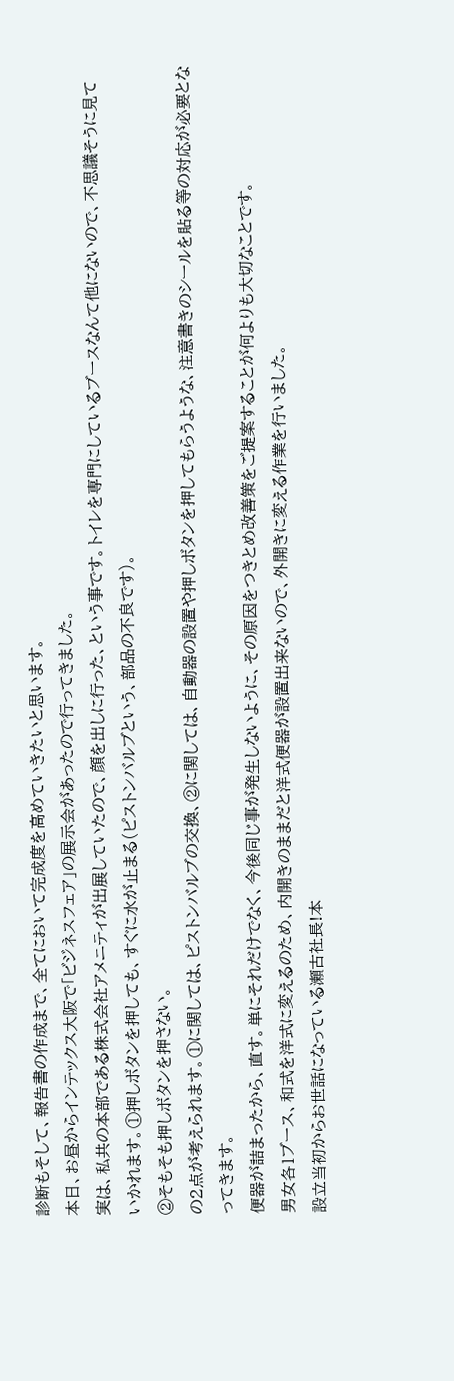診断もそして、報告書の作成まで、全てにおいて完成度を高めていきたいと思います。
本日、お昼からインテックス大阪で「ビジネスフェア」の展示会があったので行ってきました。
実は、私共の本部である株式会社アメニティが出展していたので、顔を出しに行った、という事です。トイレを専門にしているブースなんて他にないので、不思議そうに見ていかれます。①押しボタンを押しても、すぐに水が止まる(ピストンバルブという、部品の不良です)。
②そもそも押しボタンを押さない。
の2点が考えられます。①に関しては、ピストンバルブの交換、②に関しては、自動器の設置や押しボタンを押してもらうような、注意書きのシールを貼る等の対応が必要となってきます。
便器が詰まったから、直す。単にそれだけでなく、今後同じ事が発生しないように、その原因をつきとめ改善策をご提案することが何よりも大切なことです。
男女各1ブース、和式を洋式に変えるのため、内開きのままだと洋式便器が設置出来ないので、外開きに変える作業を行いました。
設立当初からお世話になっている瀬古社長!本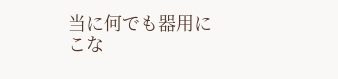当に何でも器用にこな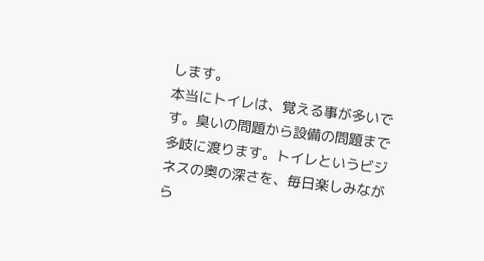します。
本当にトイレは、覚える事が多いです。臭いの問題から設備の問題まで多岐に渡ります。トイレというビジネスの奥の深さを、毎日楽しみながら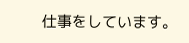仕事をしています。